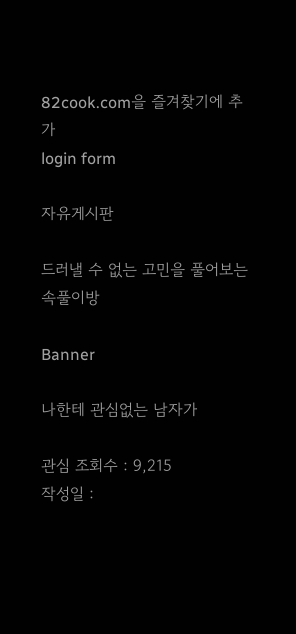82cook.com을 즐겨찾기에 추가
login form

자유게시판

드러낼 수 없는 고민을 풀어보는 속풀이방

Banner

나한테 관심없는 남자가

관심 조회수 : 9,215
작성일 :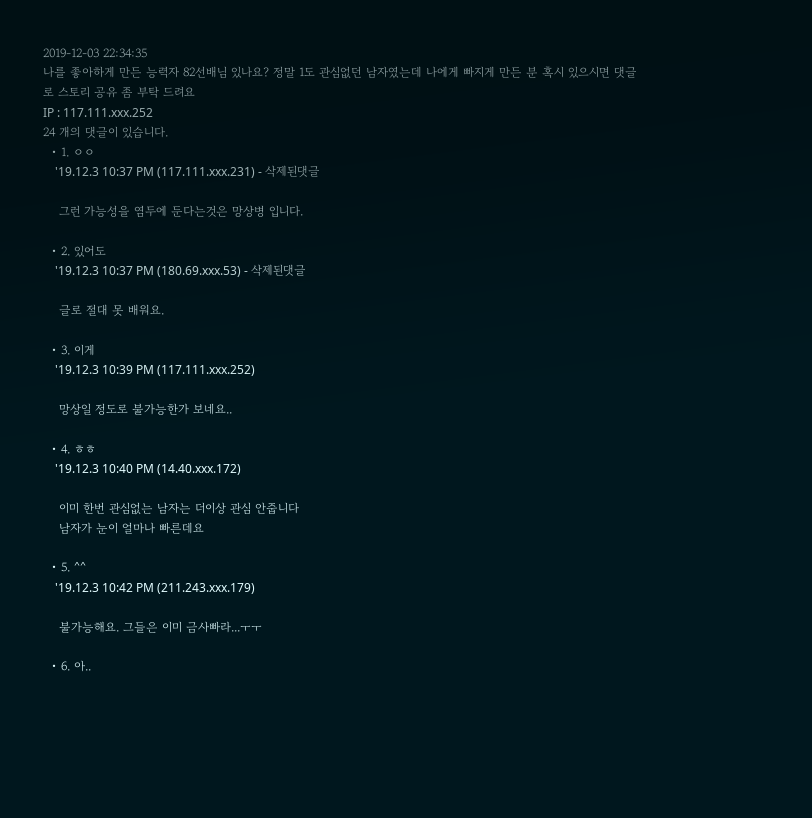2019-12-03 22:34:35
나를 좋아하게 만든 능력자 82선배님 있나요? 정말 1도 관심없던 남자였는데 나에게 빠지게 만든 분 혹시 있으시면 댓글로 스토리 공유 좀 부탁 드려요
IP : 117.111.xxx.252
24 개의 댓글이 있습니다.
  • 1. ㅇㅇ
    '19.12.3 10:37 PM (117.111.xxx.231) - 삭제된댓글

    그런 가능성을 염두에 둔다는것은 망상병 입니다.

  • 2. 있어도
    '19.12.3 10:37 PM (180.69.xxx.53) - 삭제된댓글

    글로 절대 못 배워요.

  • 3. 이게
    '19.12.3 10:39 PM (117.111.xxx.252)

    망상일 정도로 불가능한가 보네요..

  • 4. ㅎㅎ
    '19.12.3 10:40 PM (14.40.xxx.172)

    이미 한번 관심없는 남자는 더이상 관심 안줍니다
    남자가 눈이 얼마나 빠른데요

  • 5. ^^
    '19.12.3 10:42 PM (211.243.xxx.179)

    불가능해요. 그들은 이미 금사빠라...ㅜㅜ

  • 6. 아..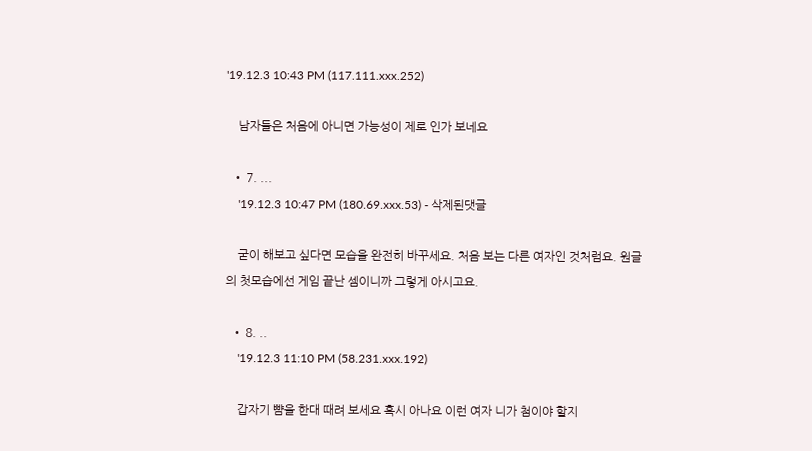'19.12.3 10:43 PM (117.111.xxx.252)

    남자들은 처음에 아니면 가능성이 제로 인가 보네요

  • 7. ...
    '19.12.3 10:47 PM (180.69.xxx.53) - 삭제된댓글

    굳이 해보고 싶다면 모습을 완전히 바꾸세요. 처음 보는 다른 여자인 것처럼요. 원글의 첫모습에선 게임 끝난 셈이니까 그렇게 아시고요.

  • 8. ..
    '19.12.3 11:10 PM (58.231.xxx.192)

    갑자기 뺨을 한대 때려 보세요 혹시 아나요 이런 여자 니가 첨이야 할지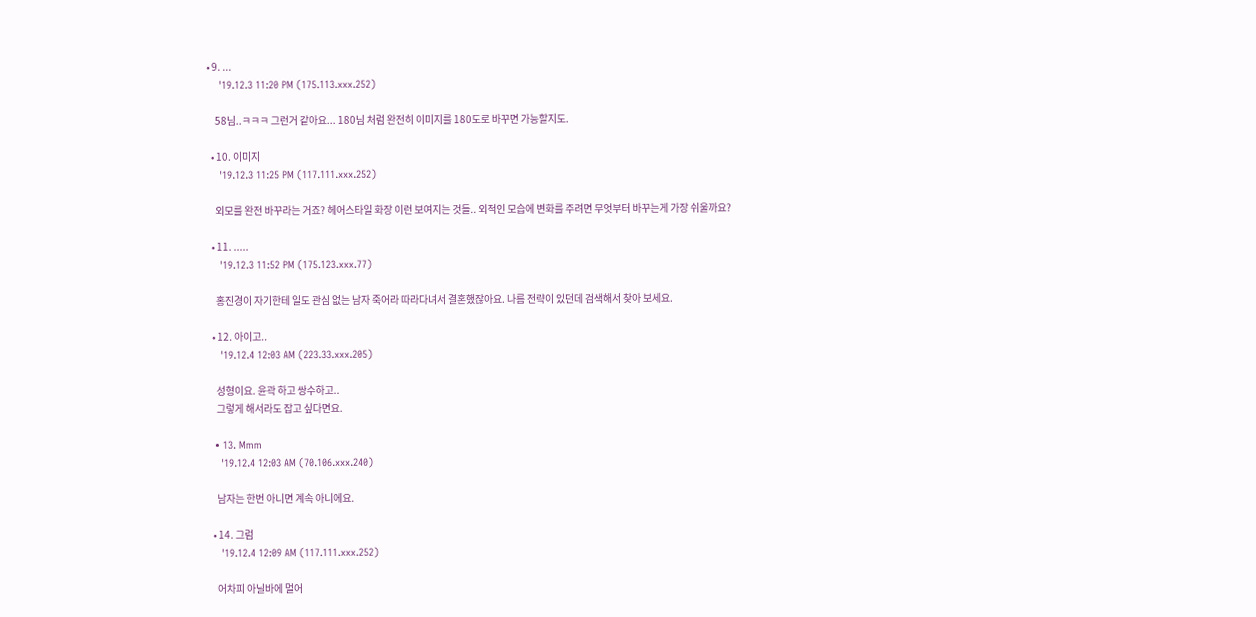• 9. ...
    '19.12.3 11:20 PM (175.113.xxx.252)

    58님..ㅋㅋㅋ 그런거 같아요... 180님 처럼 완전히 이미지를 180도로 바꾸면 가능할지도.

  • 10. 이미지
    '19.12.3 11:25 PM (117.111.xxx.252)

    외모를 완전 바꾸라는 거죠? 헤어스타일 화장 이런 보여지는 것들.. 외적인 모습에 변화를 주려면 무엇부터 바꾸는게 가장 쉬울까요?

  • 11. .....
    '19.12.3 11:52 PM (175.123.xxx.77)

    홍진경이 자기한테 일도 관심 없는 남자 죽어라 따라다녀서 결혼했잖아요. 나름 전략이 있던데 검색해서 찾아 보세요.

  • 12. 아이고..
    '19.12.4 12:03 AM (223.33.xxx.205)

    성형이요. 윤곽 하고 쌍수하고..
    그렇게 해서라도 잡고 싶다면요.

  • 13. Mmm
    '19.12.4 12:03 AM (70.106.xxx.240)

    남자는 한번 아니면 계속 아니에요.

  • 14. 그럼
    '19.12.4 12:09 AM (117.111.xxx.252)

    어차피 아닐바에 멀어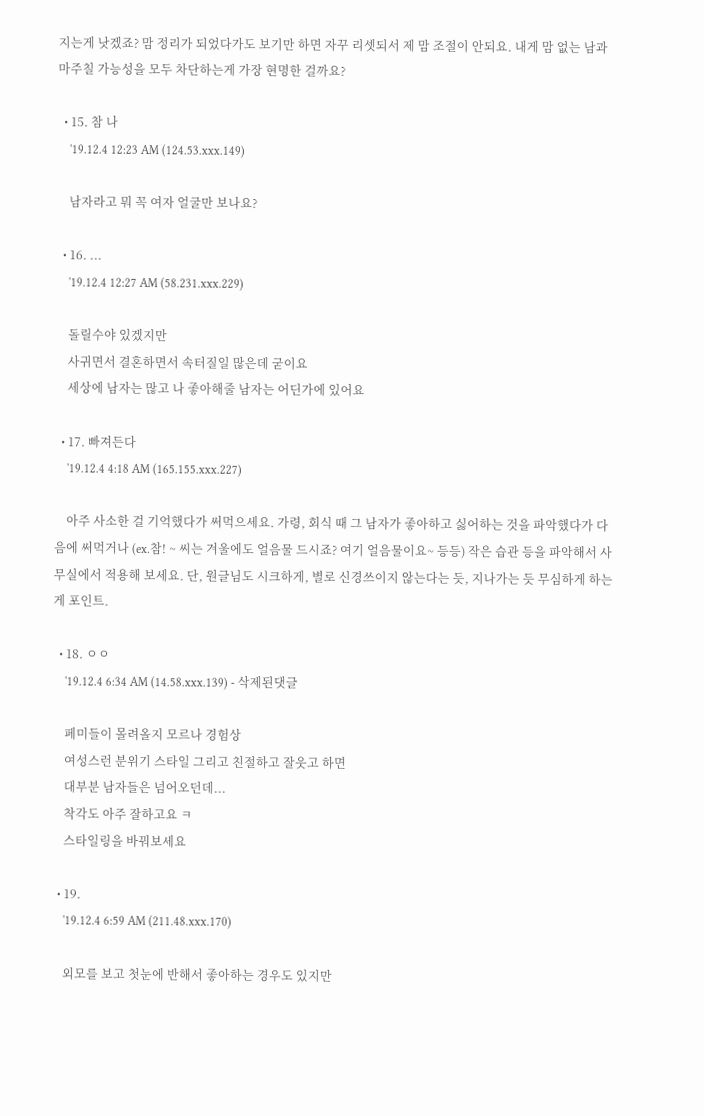지는게 낫겠죠? 맘 정리가 되었다가도 보기만 하면 자꾸 리셋되서 제 맘 조절이 안되요. 내게 맘 없는 남과 마주칠 가능성을 모두 차단하는게 가장 현명한 걸까요?

  • 15. 참 나
    '19.12.4 12:23 AM (124.53.xxx.149)

    남자라고 뭐 꼭 여자 얼굴만 보나요?

  • 16. ...
    '19.12.4 12:27 AM (58.231.xxx.229)

    돌릴수야 있겠지만
    사귀면서 결혼하면서 속터질일 많은데 굳이요
    세상에 남자는 많고 나 좋아해줄 남자는 어딘가에 있어요

  • 17. 빠져든다
    '19.12.4 4:18 AM (165.155.xxx.227)

    아주 사소한 걸 기억했다가 써먹으세요. 가령, 회식 때 그 남자가 좋아하고 싫어하는 것을 파악했다가 다음에 써먹거나 (ex.참! ~ 씨는 겨울에도 얼음물 드시죠? 여기 얼음물이요~ 등등) 작은 습관 등을 파악해서 사무실에서 적용해 보세요. 단, 원글님도 시크하게, 별로 신경쓰이지 않는다는 듯, 지나가는 듯 무심하게 하는 게 포인트.

  • 18. ㅇㅇ
    '19.12.4 6:34 AM (14.58.xxx.139) - 삭제된댓글

    페미들이 몰려올지 모르나 경험상
    여성스런 분위기 스타일 그리고 친절하고 잘웃고 하면
    대부분 남자들은 넘어오던데...
    착각도 아주 잘하고요 ㅋ
    스타일링을 바꿔보세요

  • 19.
    '19.12.4 6:59 AM (211.48.xxx.170)

    외모를 보고 첫눈에 반해서 좋아하는 경우도 있지만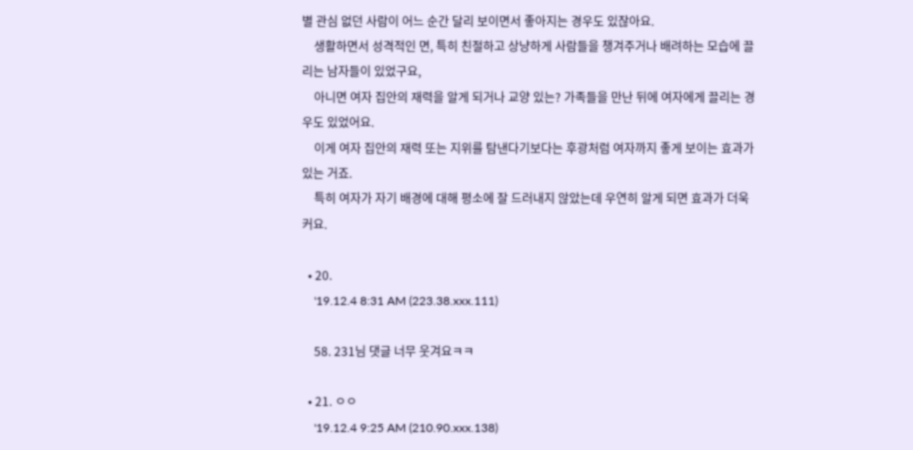별 관심 없던 사람이 어느 순간 달리 보이면서 좋아지는 경우도 있잖아요.
    생활하면서 성격적인 면, 특히 친절하고 상냥하게 사람들을 챙겨주거나 배려하는 모습에 끌리는 남자들이 있었구요,
    아니면 여자 집안의 재력을 알게 되거나 교양 있는? 가족들을 만난 뒤에 여자에게 끌리는 경우도 있었어요.
    이게 여자 집안의 재력 또는 지위를 탐낸다기보다는 후광처럼 여자까지 좋게 보이는 효과가 있는 거죠.
    특히 여자가 자기 배경에 대해 평소에 잘 드러내지 않았는데 우연히 알게 되면 효과가 더욱 커요.

  • 20.
    '19.12.4 8:31 AM (223.38.xxx.111)

    58. 231님 댓글 너무 웃겨요ㅋㅋ

  • 21. ㅇㅇ
    '19.12.4 9:25 AM (210.90.xxx.138)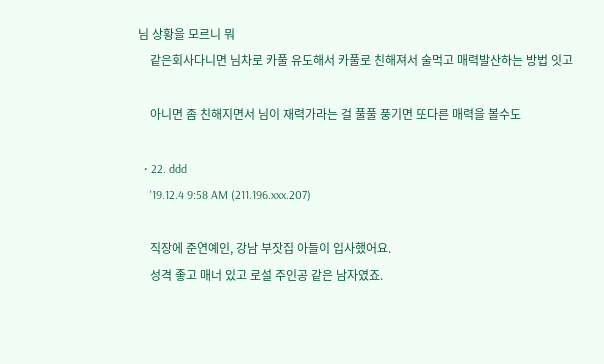님 상황을 모르니 뭐
    같은회사다니면 님차로 카풀 유도해서 카풀로 친해져서 술먹고 매력발산하는 방법 잇고

    아니면 좀 친해지면서 님이 재력가라는 걸 풀풀 풍기면 또다른 매력을 볼수도

  • 22. ddd
    '19.12.4 9:58 AM (211.196.xxx.207)

    직장에 준연예인, 강남 부잣집 아들이 입사했어요.
    성격 좋고 매너 있고 로설 주인공 같은 남자였죠.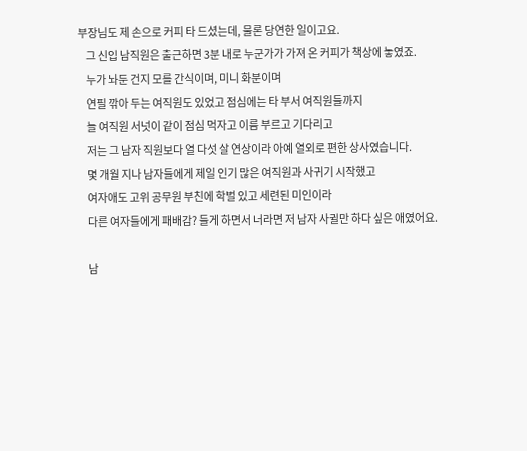부장님도 제 손으로 커피 타 드셨는데, 물론 당연한 일이고요.
    그 신입 남직원은 출근하면 3분 내로 누군가가 가져 온 커피가 책상에 놓였죠.
    누가 놔둔 건지 모를 간식이며, 미니 화분이며
    연필 깎아 두는 여직원도 있었고 점심에는 타 부서 여직원들까지
    늘 여직원 서넛이 같이 점심 먹자고 이름 부르고 기다리고
    저는 그 남자 직원보다 열 다섯 살 연상이라 아예 열외로 편한 상사였습니다.
    몇 개월 지나 남자들에게 제일 인기 많은 여직원과 사귀기 시작했고
    여자애도 고위 공무원 부친에 학벌 있고 세련된 미인이라
    다른 여자들에게 패배감? 들게 하면서 너라면 저 남자 사귈만 하다 싶은 애였어요.

    남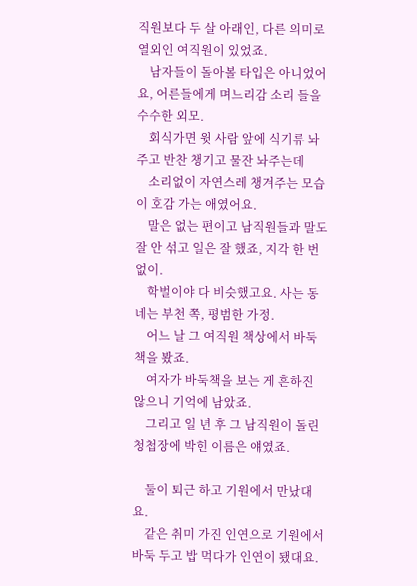직원보다 두 살 아래인, 다른 의미로 열외인 여직원이 있었죠.
    남자들이 돌아볼 타입은 아니었어요, 어른들에게 며느리감 소리 들을 수수한 외모.
    회식가면 윗 사람 앞에 식기류 놔주고 반찬 챙기고 물잔 놔주는데
    소리없이 자연스레 챙겨주는 모습이 호감 가는 애였어요.
    말은 없는 편이고 남직원들과 말도 잘 안 섞고 일은 잘 했죠, 지각 한 번 없이.
    학벌이야 다 비슷했고요. 사는 동네는 부천 쪽, 평범한 가정.
    어느 날 그 여직원 책상에서 바둑 책을 봤죠.
    여자가 바둑책을 보는 게 흔하진 않으니 기억에 남았죠.
    그리고 일 년 후 그 남직원이 돌린 청첩장에 박힌 이름은 얘였죠.

    둘이 퇴근 하고 기원에서 만났대요.
    같은 취미 가진 인연으로 기원에서 바둑 두고 밥 먹다가 인연이 됐대요.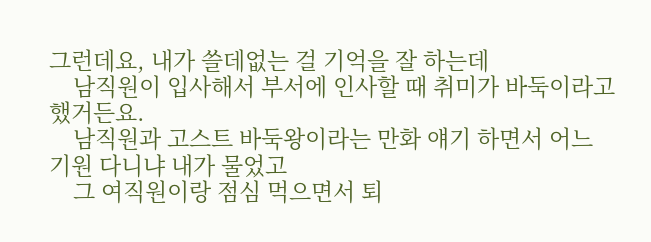그런데요, 내가 쓸데없는 걸 기억을 잘 하는데
    남직원이 입사해서 부서에 인사할 때 취미가 바둑이라고 했거든요.
    남직원과 고스트 바둑왕이라는 만화 얘기 하면서 어느 기원 다니냐 내가 물었고
    그 여직원이랑 점심 먹으면서 퇴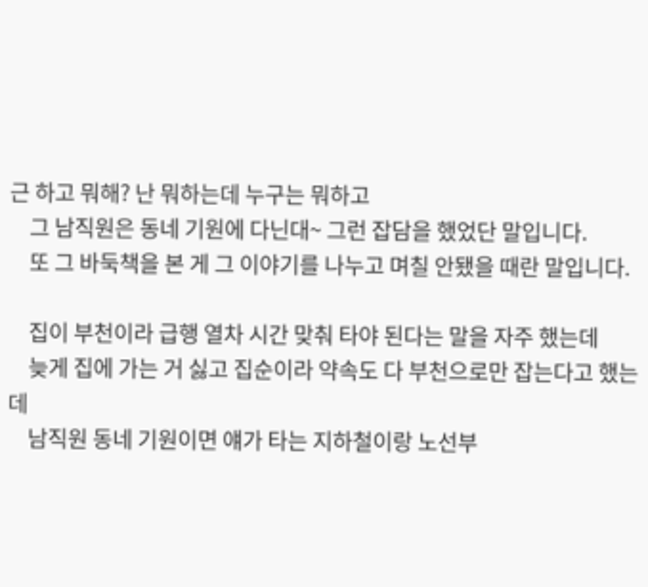근 하고 뭐해? 난 뭐하는데 누구는 뭐하고
    그 남직원은 동네 기원에 다닌대~ 그런 잡담을 했었단 말입니다.
    또 그 바둑책을 본 게 그 이야기를 나누고 며칠 안됐을 때란 말입니다.

    집이 부천이라 급행 열차 시간 맞춰 타야 된다는 말을 자주 했는데
    늦게 집에 가는 거 싫고 집순이라 약속도 다 부천으로만 잡는다고 했는데
    남직원 동네 기원이면 얘가 타는 지하철이랑 노선부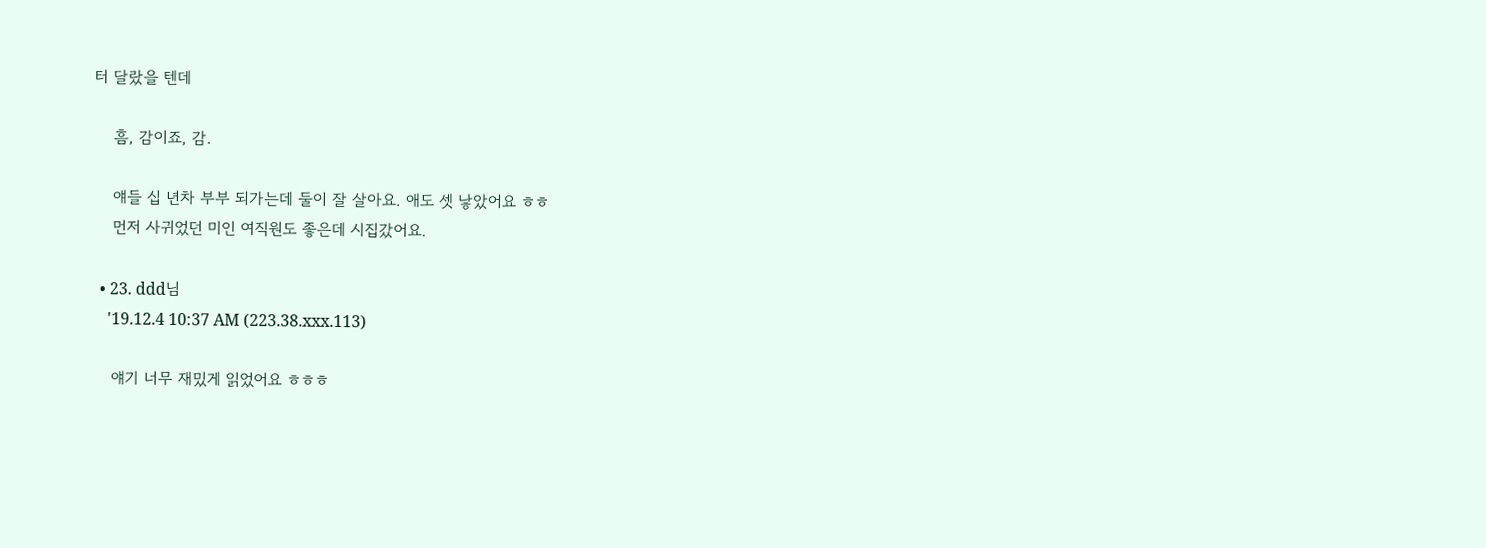터 달랐을 텐데

    흠, 감이죠, 감.

    얘들 십 년차 부부 되가는데 둘이 잘 살아요. 애도 셋 낳았어요 ㅎㅎ
    먼저 사귀었던 미인 여직원도 좋은데 시집갔어요.

  • 23. ddd님
    '19.12.4 10:37 AM (223.38.xxx.113)

    얘기 너무 재밌게 읽었어요 ㅎㅎㅎ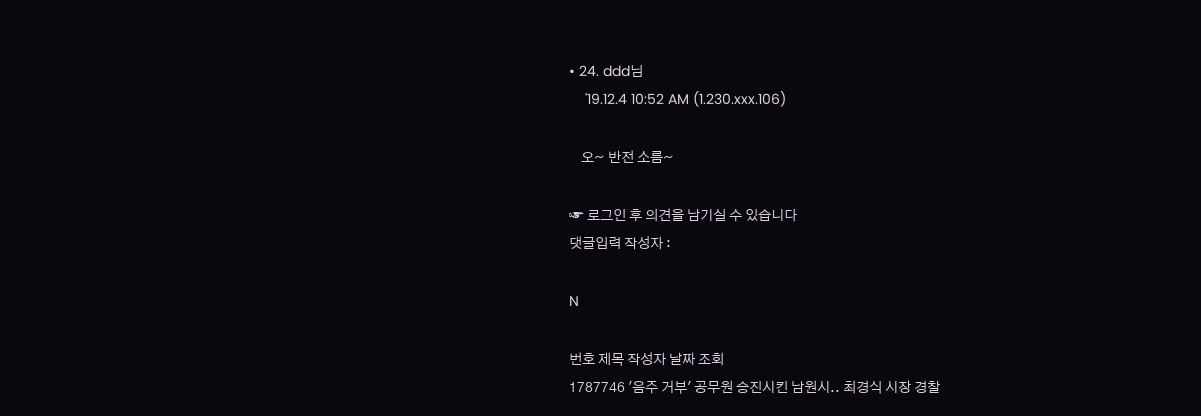• 24. ddd님
    '19.12.4 10:52 AM (1.230.xxx.106)

    오~ 반전 소름~

☞ 로그인 후 의견을 남기실 수 있습니다
댓글입력 작성자 :

N

번호 제목 작성자 날짜 조회
1787746 '음주 거부' 공무원 승진시킨 남원시.. 최경식 시장 경찰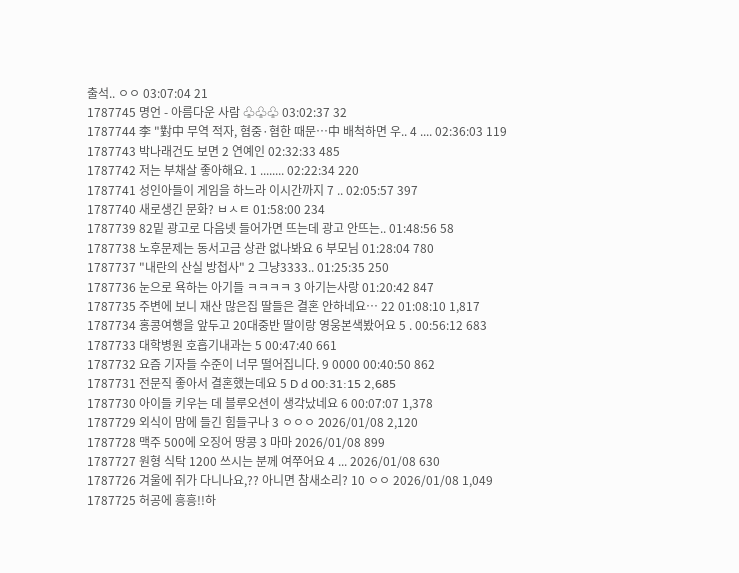출석.. ㅇㅇ 03:07:04 21
1787745 명언 - 아름다운 사람 ♧♧♧ 03:02:37 32
1787744 李 "對中 무역 적자, 혐중·혐한 때문…中 배척하면 우.. 4 .... 02:36:03 119
1787743 박나래건도 보면 2 연예인 02:32:33 485
1787742 저는 부채살 좋아해요. 1 ........ 02:22:34 220
1787741 성인아들이 게임을 하느라 이시간까지 7 .. 02:05:57 397
1787740 새로생긴 문화? ㅂㅅㅌ 01:58:00 234
1787739 82밑 광고로 다음넷 들어가면 뜨는데 광고 안뜨는.. 01:48:56 58
1787738 노후문제는 동서고금 상관 없나봐요 6 부모님 01:28:04 780
1787737 "내란의 산실 방첩사" 2 그냥3333.. 01:25:35 250
1787736 눈으로 욕하는 아기들 ㅋㅋㅋㅋ 3 아기는사랑 01:20:42 847
1787735 주변에 보니 재산 많은집 딸들은 결혼 안하네요… 22 01:08:10 1,817
1787734 홍콩여행을 앞두고 20대중반 딸이랑 영웅본색봤어요 5 . 00:56:12 683
1787733 대학병원 호흡기내과는 5 00:47:40 661
1787732 요즘 기자들 수준이 너무 떨어집니다. 9 0000 00:40:50 862
1787731 전문직 좋아서 결혼했는데요 5 D d 00:31:15 2,685
1787730 아이들 키우는 데 블루오션이 생각났네요 6 00:07:07 1,378
1787729 외식이 맘에 들긴 힘들구나 3 ㅇㅇㅇ 2026/01/08 2,120
1787728 맥주 500에 오징어 땅콩 3 마마 2026/01/08 899
1787727 원형 식탁 1200 쓰시는 분께 여쭈어요 4 ... 2026/01/08 630
1787726 겨울에 쥐가 다니나요,?? 아니면 참새소리? 10 ㅇㅇ 2026/01/08 1,049
1787725 허공에 흥흥!!하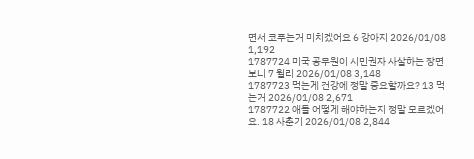면서 코푸는거 미치겠어요 6 강아지 2026/01/08 1,192
1787724 미국 공무원이 시민권자 사살하는 장면 보니 7 윌리 2026/01/08 3,148
1787723 먹는게 건강에 정말 중요할까요? 13 먹는거 2026/01/08 2,671
1787722 애들 어떻게 해야하는지 정말 모르겠어요. 18 사춘기 2026/01/08 2,844